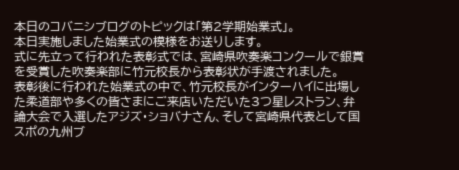本日のコバニシブログのトピックは「第2学期始業式」。
本日実施しました始業式の模様をお送りします。
式に先立って行われた表彰式では、宮崎県吹奏楽コンクールで銀賞を受賞した吹奏楽部に竹元校長から表彰状が手渡されました。
表彰後に行われた始業式の中で、竹元校長がインターハイに出場した柔道部や多くの皆さまにご来店いただいた3つ星レストラン、弁論大会で入選したアジズ・ショバナさん、そして宮崎県代表として国スポの九州ブ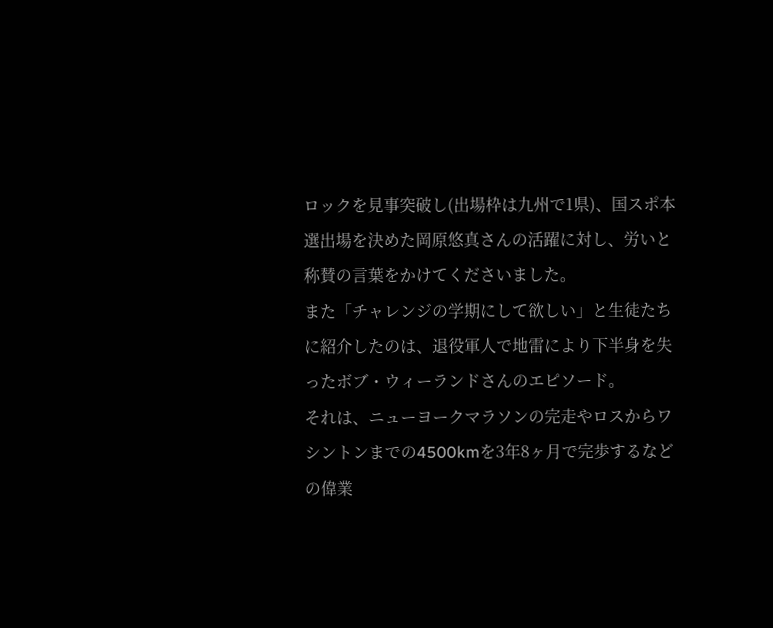ロックを見事突破し(出場枠は九州で1県)、国スポ本選出場を決めた岡原悠真さんの活躍に対し、労いと称賛の言葉をかけてくださいました。
また「チャレンジの学期にして欲しい」と生徒たちに紹介したのは、退役軍人で地雷により下半身を失ったボブ・ウィーランドさんのエピソード。
それは、ニューヨークマラソンの完走やロスからワシントンまでの4500kmを3年8ヶ月で完歩するなどの偉業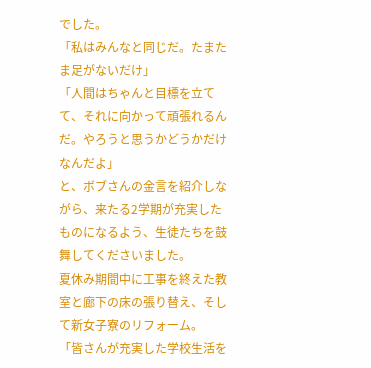でした。
「私はみんなと同じだ。たまたま足がないだけ」
「人間はちゃんと目標を立てて、それに向かって頑張れるんだ。やろうと思うかどうかだけなんだよ」
と、ボブさんの金言を紹介しながら、来たる2学期が充実したものになるよう、生徒たちを鼓舞してくださいました。
夏休み期間中に工事を終えた教室と廊下の床の張り替え、そして新女子寮のリフォーム。
「皆さんが充実した学校生活を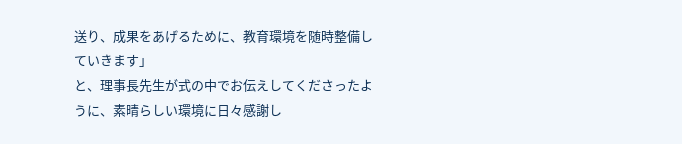送り、成果をあげるために、教育環境を随時整備していきます」
と、理事長先生が式の中でお伝えしてくださったように、素晴らしい環境に日々感謝し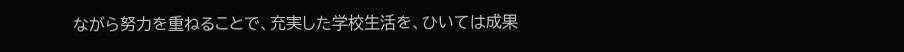ながら努力を重ねることで、充実した学校生活を、ひいては成果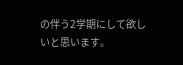の伴う2学期にして欲しいと思います。